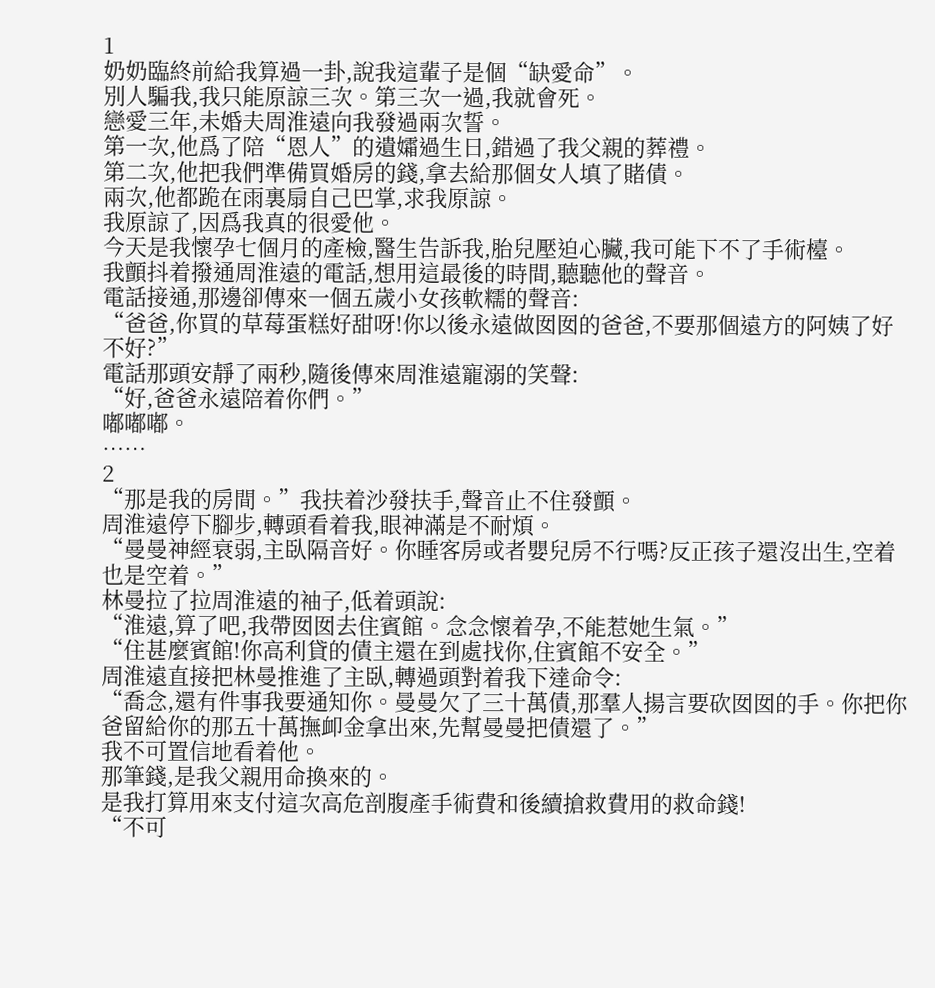1
奶奶臨終前給我算過一卦,說我這輩子是個“缺愛命”。
別人騙我,我只能原諒三次。第三次一過,我就會死。
戀愛三年,未婚夫周淮遠向我發過兩次誓。
第一次,他爲了陪“恩人”的遺孀過生日,錯過了我父親的葬禮。
第二次,他把我們準備買婚房的錢,拿去給那個女人填了賭債。
兩次,他都跪在雨裏扇自己巴掌,求我原諒。
我原諒了,因爲我真的很愛他。
今天是我懷孕七個月的產檢,醫生告訴我,胎兒壓迫心臟,我可能下不了手術檯。
我顫抖着撥通周淮遠的電話,想用這最後的時間,聽聽他的聲音。
電話接通,那邊卻傳來一個五歲小女孩軟糯的聲音:
“爸爸,你買的草莓蛋糕好甜呀!你以後永遠做囡囡的爸爸,不要那個遠方的阿姨了好不好?”
電話那頭安靜了兩秒,隨後傳來周淮遠寵溺的笑聲:
“好,爸爸永遠陪着你們。”
嘟嘟嘟。
……
2
“那是我的房間。”我扶着沙發扶手,聲音止不住發顫。
周淮遠停下腳步,轉頭看着我,眼神滿是不耐煩。
“曼曼神經衰弱,主臥隔音好。你睡客房或者嬰兒房不行嗎?反正孩子還沒出生,空着也是空着。”
林曼拉了拉周淮遠的袖子,低着頭說:
“淮遠,算了吧,我帶囡囡去住賓館。念念懷着孕,不能惹她生氣。”
“住甚麼賓館!你高利貸的債主還在到處找你,住賓館不安全。”
周淮遠直接把林曼推進了主臥,轉過頭對着我下達命令:
“喬念,還有件事我要通知你。曼曼欠了三十萬債,那羣人揚言要砍囡囡的手。你把你爸留給你的那五十萬撫卹金拿出來,先幫曼曼把債還了。”
我不可置信地看着他。
那筆錢,是我父親用命換來的。
是我打算用來支付這次高危剖腹產手術費和後續搶救費用的救命錢!
“不可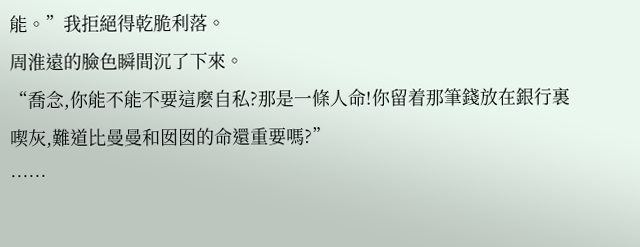能。”我拒絕得乾脆利落。
周淮遠的臉色瞬間沉了下來。
“喬念,你能不能不要這麼自私?那是一條人命!你留着那筆錢放在銀行裏喫灰,難道比曼曼和囡囡的命還重要嗎?”
……